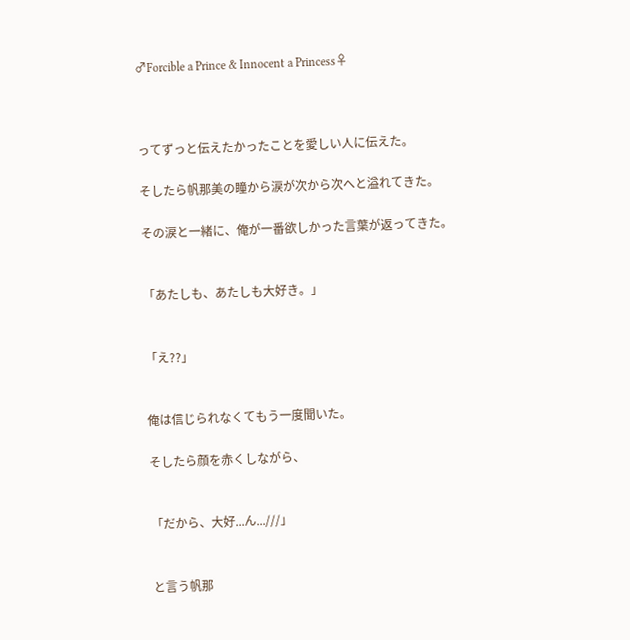♂Forcible a Prince & Innocent a Princess♀



ってずっと伝えたかったことを愛しい人に伝えた。

そしたら帆那美の瞳から涙が次から次へと溢れてきた。

その涙と一緒に、俺が一番欲しかった言葉が返ってきた。


「あたしも、あたしも大好き。」


「え??」


俺は信じられなくてもう一度聞いた。

そしたら顔を赤くしながら、


「だから、大好...ん...///」


と言う帆那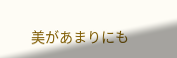美があまりにも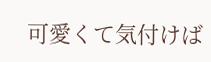可愛くて気付けば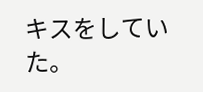キスをしていた。